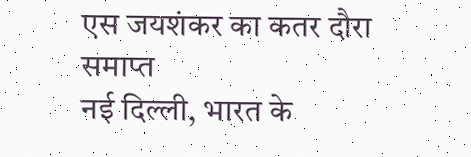एस जयशंकर का कतर दौरा समाप्त
नई दिल्ली, भारत के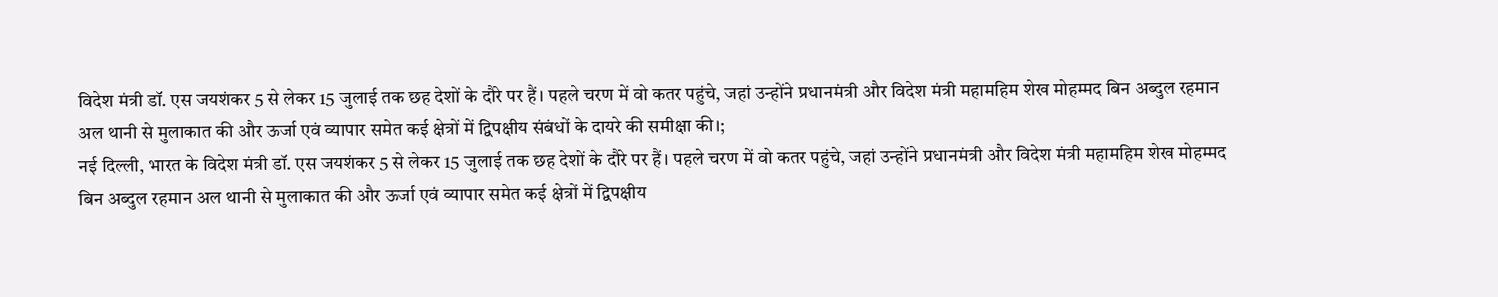विदेश मंत्री डॉ. एस जयशंकर 5 से लेकर 15 जुलाई तक छह देशों के दौरे पर हैं। पहले चरण में वो कतर पहुंचे, जहां उन्होंने प्रधानमंत्री और विदेश मंत्री महामहिम शेख मोहम्मद बिन अब्दुल रहमान अल थानी से मुलाकात की और ऊर्जा एवं व्यापार समेत कई क्षेत्रों में द्विपक्षीय संबंधों के दायरे की समीक्षा की।;
नई दिल्ली, भारत के विदेश मंत्री डॉ. एस जयशंकर 5 से लेकर 15 जुलाई तक छह देशों के दौरे पर हैं। पहले चरण में वो कतर पहुंचे, जहां उन्होंने प्रधानमंत्री और विदेश मंत्री महामहिम शेख मोहम्मद बिन अब्दुल रहमान अल थानी से मुलाकात की और ऊर्जा एवं व्यापार समेत कई क्षेत्रों में द्विपक्षीय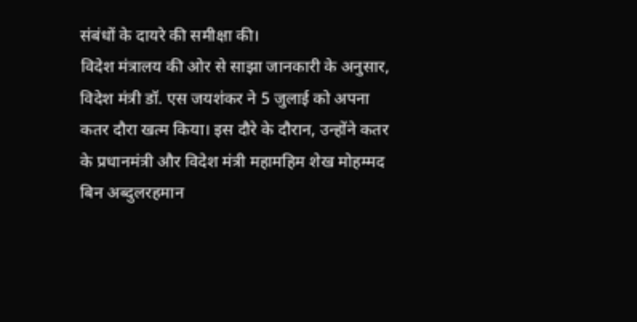संबंधों के दायरे की समीक्षा की।
विदेश मंत्रालय की ओर से साझा जानकारी के अनुसार, विदेश मंत्री डॉ. एस जयशंकर ने 5 जुलाई को अपना कतर दौरा खत्म किया। इस दौरे के दौरान, उन्होंने कतर के प्रधानमंत्री और विदेश मंत्री महामहिम शेख मोहम्मद बिन अब्दुलरहमान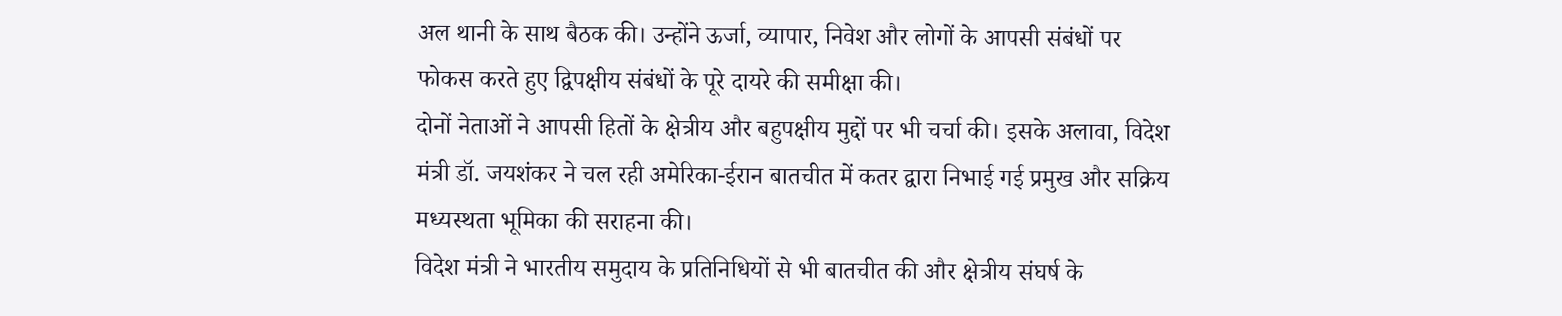अल थानी के साथ बैठक की। उन्होंने ऊर्जा, व्यापार, निवेश और लोगों के आपसी संबंधों पर फोकस करते हुए द्विपक्षीय संबंधों के पूरे दायरे की समीक्षा की।
दोनों नेताओं ने आपसी हितों के क्षेत्रीय और बहुपक्षीय मुद्दों पर भी चर्चा की। इसके अलावा, विदेश मंत्री डॉ. जयशंकर ने चल रही अमेरिका-ईरान बातचीत में कतर द्वारा निभाई गई प्रमुख और सक्रिय मध्यस्थता भूमिका की सराहना की।
विदेश मंत्री ने भारतीय समुदाय के प्रतिनिधियों से भी बातचीत की और क्षेत्रीय संघर्ष के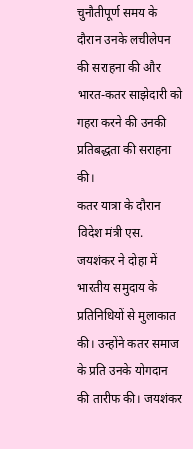चुनौतीपूर्ण समय के दौरान उनके लचीलेपन की सराहना की और भारत-कतर साझेदारी को गहरा करने की उनकी प्रतिबद्धता की सराहना की।
कतर यात्रा के दौरान विदेश मंत्री एस. जयशंकर ने दोहा में भारतीय समुदाय के प्रतिनिधियों से मुलाकात की। उन्होंने कतर समाज के प्रति उनके योगदान की तारीफ की। जयशंकर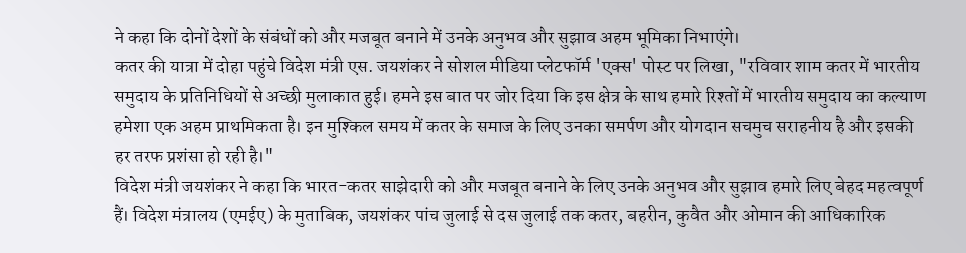ने कहा कि दोनों देशों के संबंधों को और मजबूत बनाने में उनके अनुभव और सुझाव अहम भूमिका निभाएंगे।
कतर की यात्रा में दोहा पहुंचे विदेश मंत्री एस. जयशंकर ने सोशल मीडिया प्लेटफॉर्म 'एक्स' पोस्ट पर लिखा, "रविवार शाम कतर में भारतीय समुदाय के प्रतिनिधियों से अच्छी मुलाकात हुई। हमने इस बात पर जोर दिया कि इस क्षेत्र के साथ हमारे रिश्तों में भारतीय समुदाय का कल्याण हमेशा एक अहम प्राथमिकता है। इन मुश्किल समय में कतर के समाज के लिए उनका समर्पण और योगदान सचमुच सराहनीय है और इसकी हर तरफ प्रशंसा हो रही है।"
विदेश मंत्री जयशंकर ने कहा कि भारत-कतर साझेदारी को और मजबूत बनाने के लिए उनके अनुभव और सुझाव हमारे लिए बेहद महत्वपूर्ण हैं। विदेश मंत्रालय (एमईए) के मुताबिक, जयशंकर पांच जुलाई से दस जुलाई तक कतर, बहरीन, कुवैत और ओमान की आधिकारिक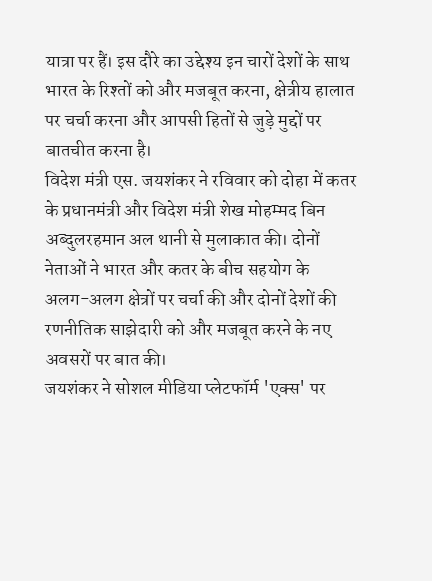यात्रा पर हैं। इस दौरे का उद्देश्य इन चारों देशों के साथ भारत के रिश्तों को और मजबूत करना, क्षेत्रीय हालात पर चर्चा करना और आपसी हितों से जुड़े मुद्दों पर बातचीत करना है।
विदेश मंत्री एस. जयशंकर ने रविवार को दोहा में कतर के प्रधानमंत्री और विदेश मंत्री शेख मोहम्मद बिन अब्दुलरहमान अल थानी से मुलाकात की। दोनों नेताओं ने भारत और कतर के बीच सहयोग के अलग-अलग क्षेत्रों पर चर्चा की और दोनों देशों की रणनीतिक साझेदारी को और मजबूत करने के नए अवसरों पर बात की।
जयशंकर ने सोशल मीडिया प्लेटफॉर्म 'एक्स' पर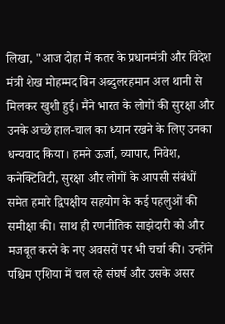लिखा, "आज दोहा में कतर के प्रधानमंत्री और विदेश मंत्री शेख मोहम्मद बिन अब्दुलरहमान अल थानी से मिलकर खुशी हुई। मैंने भारत के लोगों की सुरक्षा और उनके अच्छे हाल-चाल का ध्यान रखने के लिए उनका धन्यवाद किया। हमने ऊर्जा, व्यापार, निवेश, कनेक्टिविटी, सुरक्षा और लोगों के आपसी संबंधों समेत हमारे द्विपक्षीय सहयोग के कई पहलुओं की समीक्षा की। साथ ही रणनीतिक साझेदारी को और मजबूत करने के नए अवसरों पर भी चर्चा की। उन्होंने पश्चिम एशिया में चल रहे संघर्ष और उसके असर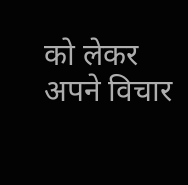को लेकर अपने विचार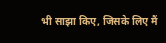भी साझा किए, जिसके लिए मैं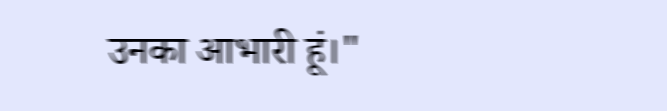उनका आभारी हूं।"